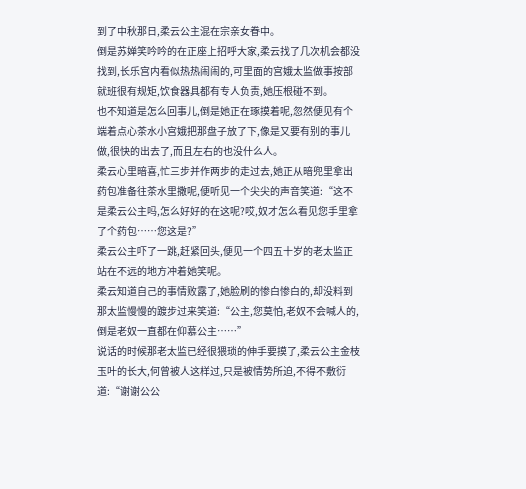到了中秋那日,柔云公主混在宗亲女眷中。
倒是苏婵笑吟吟的在正座上招呼大家,柔云找了几次机会都没找到,长乐宫内看似热热闹闹的,可里面的宫娥太监做事按部就班很有规矩,饮食器具都有专人负责,她压根碰不到。
也不知道是怎么回事儿,倒是她正在琢摸着呢,忽然便见有个端着点心茶水小宫娥把那盘子放了下,像是又要有别的事儿做,很快的出去了,而且左右的也没什么人。
柔云心里暗喜,忙三步并作两步的走过去,她正从暗兜里拿出药包准备往茶水里撒呢,便听见一个尖尖的声音笑道:“这不是柔云公主吗,怎么好好的在这呢?哎,奴才怎么看见您手里拿了个药包……您这是?”
柔云公主吓了一跳,赶紧回头,便见一个四五十岁的老太监正站在不远的地方冲着她笑呢。
柔云知道自己的事情败露了,她脸刷的惨白惨白的,却没料到那太监慢慢的踱步过来笑道:“公主,您莫怕,老奴不会喊人的,倒是老奴一直都在仰慕公主……”
说话的时候那老太监已经很猥琐的伸手要摸了,柔云公主金枝玉叶的长大,何曾被人这样过,只是被情势所迫,不得不敷衍道:“谢谢公公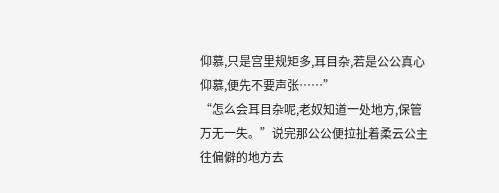仰慕,只是宫里规矩多,耳目杂,若是公公真心仰慕,便先不要声张……”
“怎么会耳目杂呢,老奴知道一处地方,保管万无一失。”说完那公公便拉扯着柔云公主往偏僻的地方去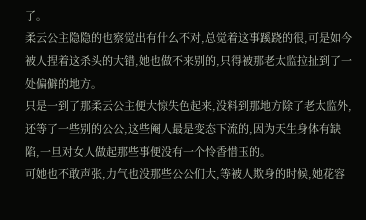了。
柔云公主隐隐的也察觉出有什么不对,总觉着这事蹊跷的很,可是如今被人捏着这杀头的大错,她也做不来别的,只得被那老太监拉扯到了一处偏僻的地方。
只是一到了那柔云公主便大惊失色起来,没料到那地方除了老太监外,还等了一些别的公公,这些阉人最是变态下流的,因为天生身体有缺陷,一旦对女人做起那些事便没有一个怜香惜玉的。
可她也不敢声张,力气也没那些公公们大,等被人欺身的时候,她花容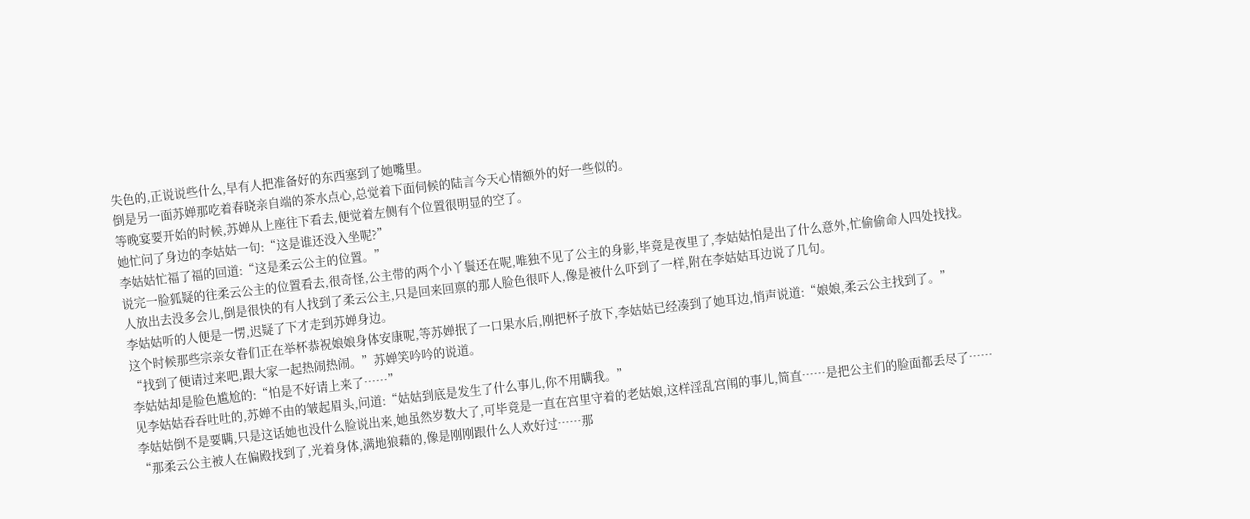失色的,正说说些什么,早有人把准备好的东西塞到了她嘴里。
倒是另一面苏婵那吃着春晓亲自端的茶水点心,总觉着下面伺候的陆言今天心情额外的好一些似的。
等晚宴要开始的时候,苏婵从上座往下看去,便觉着左侧有个位置很明显的空了。
她忙问了身边的李姑姑一句:“这是谁还没入坐呢?”
李姑姑忙福了福的回道:“这是柔云公主的位置。”
说完一脸狐疑的往柔云公主的位置看去,很奇怪,公主带的两个小丫鬟还在呢,唯独不见了公主的身影,毕竟是夜里了,李姑姑怕是出了什么意外,忙偷偷命人四处找找。
人放出去没多会儿,倒是很快的有人找到了柔云公主,只是回来回禀的那人脸色很吓人,像是被什么吓到了一样,附在李姑姑耳边说了几句。
李姑姑听的人便是一愣,迟疑了下才走到苏婵身边。
这个时候那些宗亲女眷们正在举杯恭祝娘娘身体安康呢,等苏婵抿了一口果水后,刚把杯子放下,李姑姑已经凑到了她耳边,悄声说道:“娘娘,柔云公主找到了。”
“找到了便请过来吧,跟大家一起热闹热闹。”苏婵笑吟吟的说道。
李姑姑却是脸色尴尬的:“怕是不好请上来了……”
见李姑姑吞吞吐吐的,苏婵不由的皱起眉头,问道:“姑姑到底是发生了什么事儿,你不用瞒我。”
李姑姑倒不是要瞒,只是这话她也没什么脸说出来,她虽然岁数大了,可毕竟是一直在宫里守着的老姑娘,这样淫乱宫闱的事儿,简直……是把公主们的脸面都丢尽了……
“那柔云公主被人在偏殿找到了,光着身体,满地狼藉的,像是刚刚跟什么人欢好过……那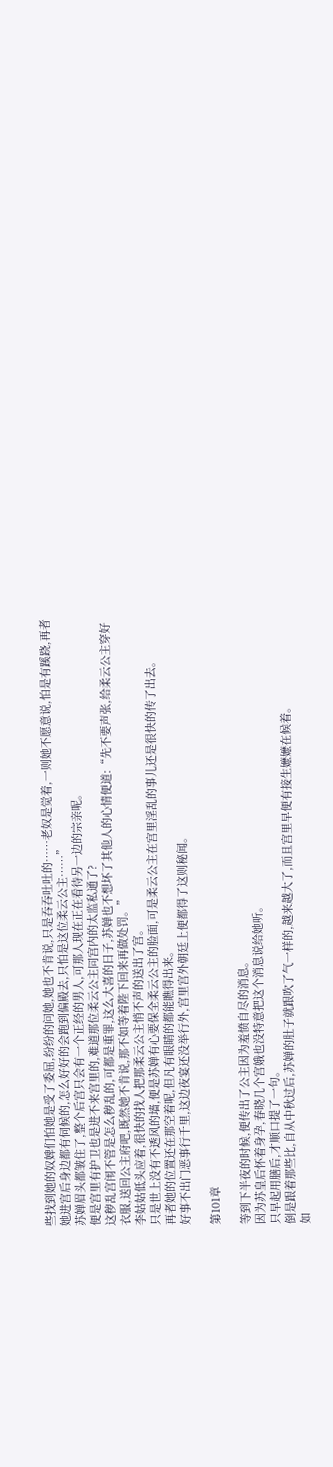些找到她的奴婢们怕她是受了委屈,纷纷的问她,她也不肯说,只是吞吞吐吐的……老奴是觉着,一则她不愿意说,怕是有蹊跷,再者她进宫后身边都有伺候的,怎么好好的会跑到偏殿去,只怕是这位柔云公主……”
苏婵眉头都皱住了,整个后宫只会有一个正经的男人,可那人现在正在看待另一边的宗亲呢。
便是宫里有护卫也是进不来宫里的,难道那位柔云公主同宫内的太监私通了?
这秽乱宫闱不管是怎么秽乱的,可都是重罪,这么大喜的日子,苏婵也不想坏了其他人的心情便道:“先不要声张,给柔云公主穿好衣服,送回公主府吧,既然她不肯说,那不如等着陛下回来再做处罚。”
李姑姑低头应着,很快的找人把那柔云公主悄不声的送出了宫。
只是世上没有不透风的墙,便是苏婵有心要保全柔云公主的脸面,可是柔云公主在宫里淫乱的事儿还是很快的传了出去。
再者她的位置还在那空着呢,但凡有眼睛的都能瞧得出来。
好事不出门恶事行千里,这边夜宴还没举行外,宫里宫外朝廷上便都得了这则秘闻。

第101章

等到下半夜的时候,便传出了公主因为羞愤自尽的消息。
因为苏皇后怀着身孕,春晓几个宫娥也没特意把这个消息说给她听。
只早起用膳后,才顺口提了一句。
倒是跟着那些比,自从中秋过后,苏婵的肚子就跟吹了气一样的,越来越大了,而且宫里早便有接生嬷嬷在候着。
如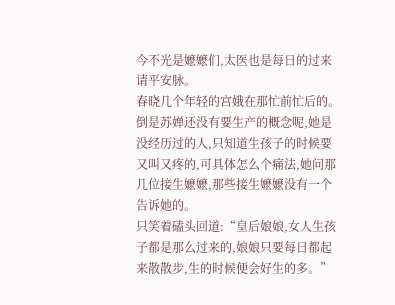今不光是嬷嬷们,太医也是每日的过来请平安脉。
春晓几个年轻的宫娥在那忙前忙后的。
倒是苏婵还没有要生产的概念呢,她是没经历过的人,只知道生孩子的时候要又叫又疼的,可具体怎么个痛法,她问那几位接生嬷嬷,那些接生嬷嬷没有一个告诉她的。
只笑着磕头回道:“皇后娘娘,女人生孩子都是那么过来的,娘娘只要每日都起来散散步,生的时候便会好生的多。”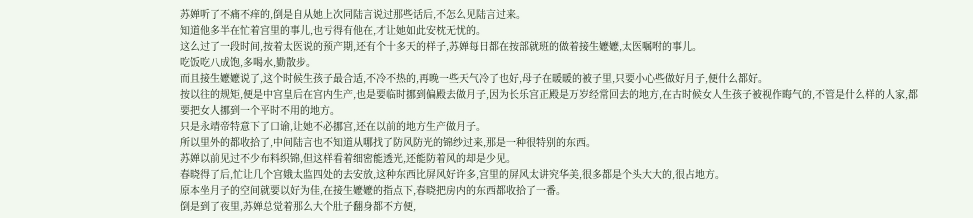苏婵听了不痛不痒的,倒是自从她上次同陆言说过那些话后,不怎么见陆言过来。
知道他多半在忙着宫里的事儿,也亏得有他在,才让她如此安枕无忧的。
这么过了一段时间,按着太医说的预产期,还有个十多天的样子,苏婵每日都在按部就班的做着接生嬷嬷,太医嘱咐的事儿。
吃饭吃八成饱,多喝水,勤散步。
而且接生嬷嬷说了,这个时候生孩子最合适,不冷不热的,再晚一些天气冷了也好,母子在暖暖的被子里,只要小心些做好月子,便什么都好。
按以往的规矩,便是中宫皇后在宫内生产,也是要临时挪到偏殿去做月子,因为长乐宫正殿是万岁经常回去的地方,在古时候女人生孩子被视作晦气的,不管是什么样的人家,都要把女人挪到一个平时不用的地方。
只是永靖帝特意下了口谕,让她不必挪宫,还在以前的地方生产做月子。
所以里外的都收拾了,中间陆言也不知道从哪找了防风防光的锦纱过来,那是一种很特别的东西。
苏婵以前见过不少布料织锦,但这样看着细密能透光,还能防着风的却是少见。
春晓得了后,忙让几个宫娥太监四处的去安放,这种东西比屏风好许多,宫里的屏风太讲究华美,很多都是个头大大的,很占地方。
原本坐月子的空间就要以好为佳,在接生嬷嬷的指点下,春晓把房内的东西都收拾了一番。
倒是到了夜里,苏婵总觉着那么大个肚子翻身都不方便,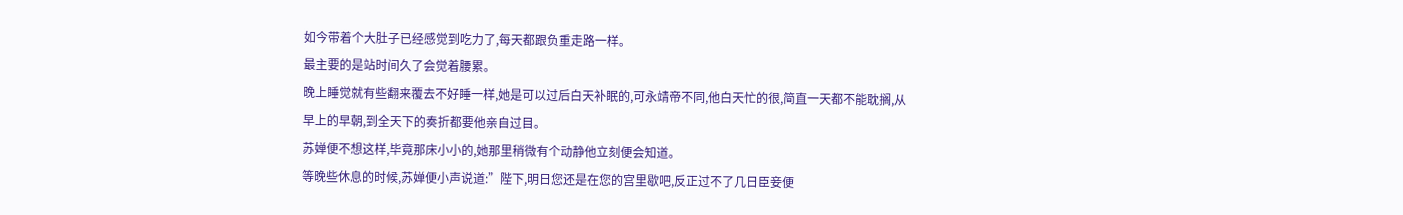如今带着个大肚子已经感觉到吃力了,每天都跟负重走路一样。
最主要的是站时间久了会觉着腰累。
晚上睡觉就有些翻来覆去不好睡一样,她是可以过后白天补眠的,可永靖帝不同,他白天忙的很,简直一天都不能耽搁,从早上的早朝,到全天下的奏折都要他亲自过目。
苏婵便不想这样,毕竟那床小小的,她那里稍微有个动静他立刻便会知道。
等晚些休息的时候,苏婵便小声说道:”陛下,明日您还是在您的宫里歇吧,反正过不了几日臣妾便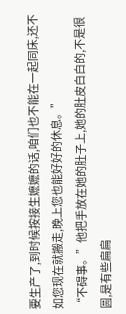要生产了,到时候按接生嬷嬷的话,咱们也不能在一起同床,还不如您现在就搬走,晚上您也能好好的休息。”
“不碍事。”他把手放在她的肚子上,她的肚皮白白的,不是很圆,是有些扁扁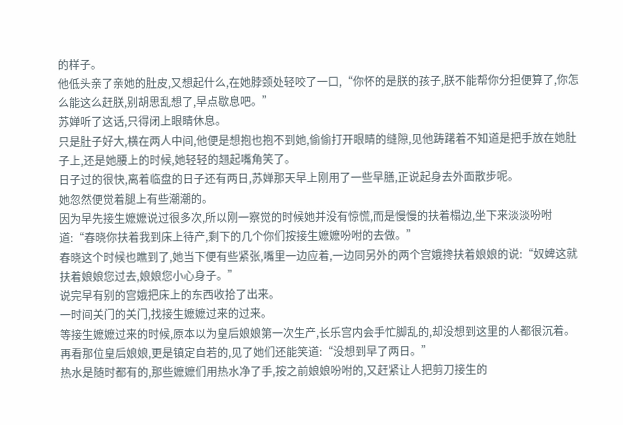的样子。
他低头亲了亲她的肚皮,又想起什么,在她脖颈处轻咬了一口,“你怀的是朕的孩子,朕不能帮你分担便算了,你怎么能这么赶朕,别胡思乱想了,早点歇息吧。”
苏婵听了这话,只得闭上眼睛休息。
只是肚子好大,横在两人中间,他便是想抱也抱不到她,偷偷打开眼睛的缝隙,见他踌躇着不知道是把手放在她肚子上,还是她腰上的时候,她轻轻的翘起嘴角笑了。
日子过的很快,离着临盘的日子还有两日,苏婵那天早上刚用了一些早膳,正说起身去外面散步呢。
她忽然便觉着腿上有些潮潮的。
因为早先接生嬷嬷说过很多次,所以刚一察觉的时候她并没有惊慌,而是慢慢的扶着榻边,坐下来淡淡吩咐道:“春晓你扶着我到床上待产,剩下的几个你们按接生嬷嬷吩咐的去做。”
春晓这个时候也瞧到了,她当下便有些紧张,嘴里一边应着,一边同另外的两个宫娥搀扶着娘娘的说:“奴婢这就扶着娘娘您过去,娘娘您小心身子。”
说完早有别的宫娥把床上的东西收拾了出来。
一时间关门的关门,找接生嬷嬷过来的过来。
等接生嬷嬷过来的时候,原本以为皇后娘娘第一次生产,长乐宫内会手忙脚乱的,却没想到这里的人都很沉着。
再看那位皇后娘娘,更是镇定自若的,见了她们还能笑道:“没想到早了两日。”
热水是随时都有的,那些嬷嬷们用热水净了手,按之前娘娘吩咐的,又赶紧让人把剪刀接生的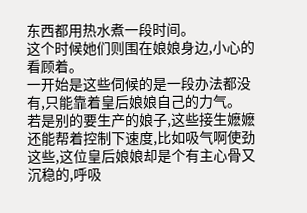东西都用热水煮一段时间。
这个时候她们则围在娘娘身边,小心的看顾着。
一开始是这些伺候的是一段办法都没有,只能靠着皇后娘娘自己的力气。
若是别的要生产的娘子,这些接生嬷嬷还能帮着控制下速度,比如吸气啊使劲这些,这位皇后娘娘却是个有主心骨又沉稳的,呼吸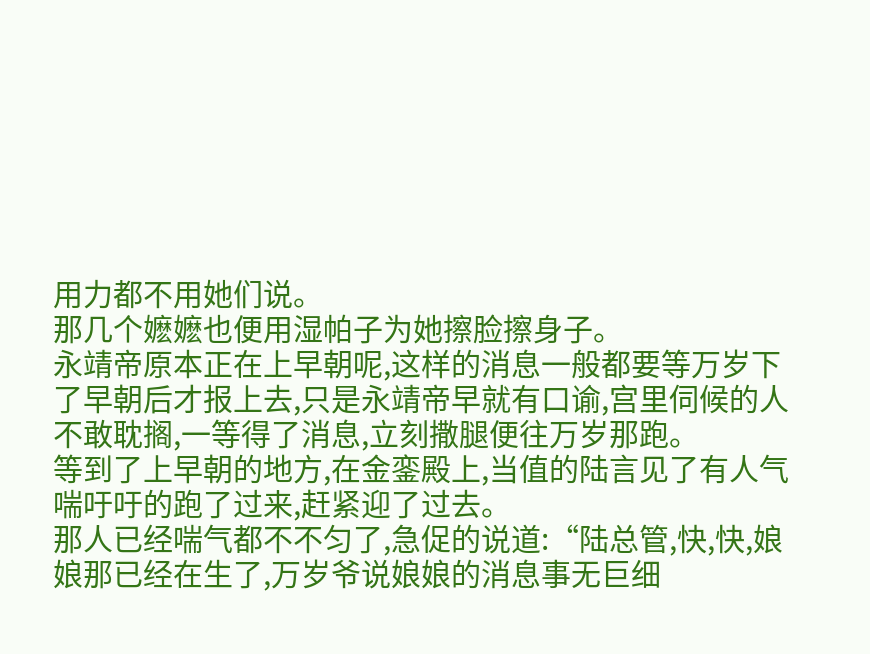用力都不用她们说。
那几个嬷嬷也便用湿帕子为她擦脸擦身子。
永靖帝原本正在上早朝呢,这样的消息一般都要等万岁下了早朝后才报上去,只是永靖帝早就有口谕,宫里伺候的人不敢耽搁,一等得了消息,立刻撒腿便往万岁那跑。
等到了上早朝的地方,在金銮殿上,当值的陆言见了有人气喘吁吁的跑了过来,赶紧迎了过去。
那人已经喘气都不不匀了,急促的说道:“陆总管,快,快,娘娘那已经在生了,万岁爷说娘娘的消息事无巨细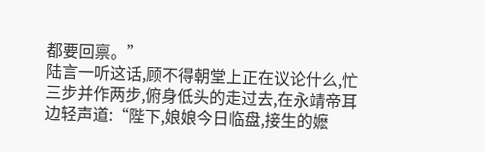都要回禀。”
陆言一听这话,顾不得朝堂上正在议论什么,忙三步并作两步,俯身低头的走过去,在永靖帝耳边轻声道:“陛下,娘娘今日临盘,接生的嬷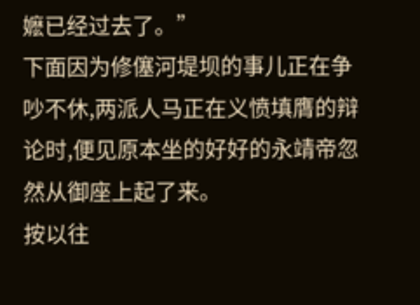嬷已经过去了。”
下面因为修僿河堤坝的事儿正在争吵不休,两派人马正在义愤填膺的辩论时,便见原本坐的好好的永靖帝忽然从御座上起了来。
按以往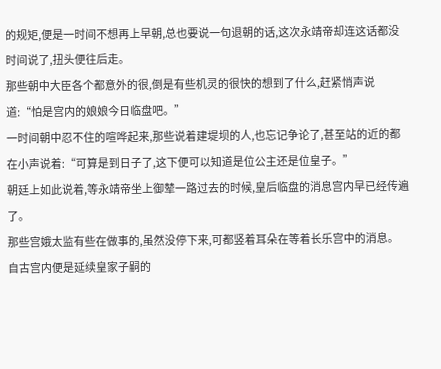的规矩,便是一时间不想再上早朝,总也要说一句退朝的话,这次永靖帝却连这话都没时间说了,扭头便往后走。
那些朝中大臣各个都意外的很,倒是有些机灵的很快的想到了什么,赶紧悄声说道:“怕是宫内的娘娘今日临盘吧。”
一时间朝中忍不住的喧哗起来,那些说着建堤坝的人,也忘记争论了,甚至站的近的都在小声说着:“可算是到日子了,这下便可以知道是位公主还是位皇子。”
朝廷上如此说着,等永靖帝坐上御辇一路过去的时候,皇后临盘的消息宫内早已经传遍了。
那些宫娥太监有些在做事的,虽然没停下来,可都竖着耳朵在等着长乐宫中的消息。
自古宫内便是延续皇家子嗣的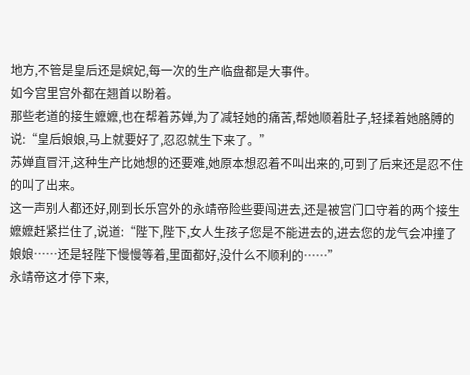地方,不管是皇后还是嫔妃,每一次的生产临盘都是大事件。
如今宫里宫外都在翘首以盼着。
那些老道的接生嬷嬷,也在帮着苏婵,为了减轻她的痛苦,帮她顺着肚子,轻揉着她胳膊的说:“皇后娘娘,马上就要好了,忍忍就生下来了。”
苏婵直冒汗,这种生产比她想的还要难,她原本想忍着不叫出来的,可到了后来还是忍不住的叫了出来。
这一声别人都还好,刚到长乐宫外的永靖帝险些要闯进去,还是被宫门口守着的两个接生嬷嬷赶紧拦住了,说道:“陛下,陛下,女人生孩子您是不能进去的,进去您的龙气会冲撞了娘娘……还是轻陛下慢慢等着,里面都好,没什么不顺利的……”
永靖帝这才停下来,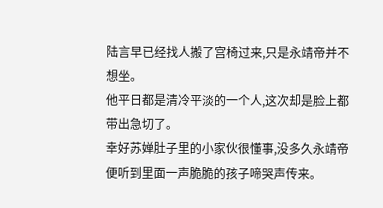陆言早已经找人搬了宫椅过来,只是永靖帝并不想坐。
他平日都是清冷平淡的一个人,这次却是脸上都带出急切了。
幸好苏婵肚子里的小家伙很懂事,没多久永靖帝便听到里面一声脆脆的孩子啼哭声传来。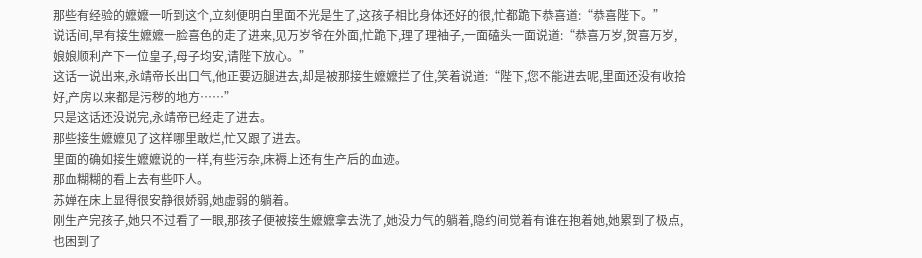那些有经验的嬷嬷一听到这个,立刻便明白里面不光是生了,这孩子相比身体还好的很,忙都跪下恭喜道:“恭喜陛下。”
说话间,早有接生嬷嬷一脸喜色的走了进来,见万岁爷在外面,忙跪下,理了理袖子,一面磕头一面说道:“恭喜万岁,贺喜万岁,娘娘顺利产下一位皇子,母子均安,请陛下放心。”
这话一说出来,永靖帝长出口气,他正要迈腿进去,却是被那接生嬷嬷拦了住,笑着说道:“陛下,您不能进去呢,里面还没有收拾好,产房以来都是污秽的地方……”
只是这话还没说完,永靖帝已经走了进去。
那些接生嬷嬷见了这样哪里敢烂,忙又跟了进去。
里面的确如接生嬷嬷说的一样,有些污杂,床褥上还有生产后的血迹。
那血糊糊的看上去有些吓人。
苏婵在床上显得很安静很娇弱,她虚弱的躺着。
刚生产完孩子,她只不过看了一眼,那孩子便被接生嬷嬷拿去洗了,她没力气的躺着,隐约间觉着有谁在抱着她,她累到了极点,也困到了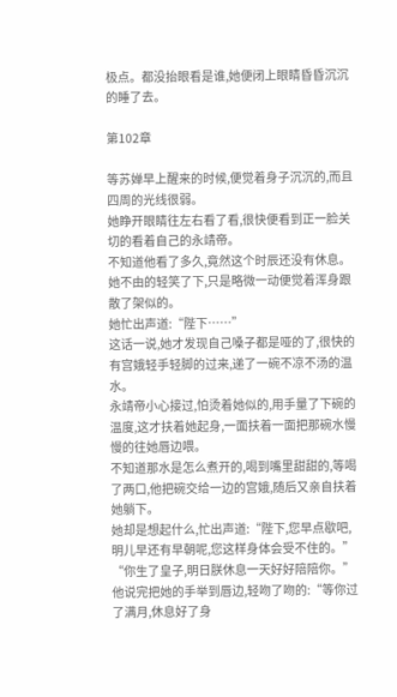极点。都没抬眼看是谁,她便闭上眼睛昏昏沉沉的睡了去。

第102章

等苏婵早上醒来的时候,便觉着身子沉沉的,而且四周的光线很弱。
她睁开眼睛往左右看了看,很快便看到正一脸关切的看着自己的永靖帝。
不知道他看了多久,竟然这个时辰还没有休息。
她不由的轻笑了下,只是略微一动便觉着浑身跟散了架似的。
她忙出声道:“陛下……”
这话一说,她才发现自己嗓子都是哑的了,很快的有宫娥轻手轻脚的过来,递了一碗不凉不汤的温水。
永靖帝小心接过,怕烫着她似的,用手量了下碗的温度,这才扶着她起身,一面扶着一面把那碗水慢慢的往她唇边喂。
不知道那水是怎么煮开的,喝到嘴里甜甜的,等喝了两口,他把碗交给一边的宫娥,随后又亲自扶着她躺下。
她却是想起什么,忙出声道:“陛下,您早点歇吧,明儿早还有早朝呢,您这样身体会受不住的。”
“你生了皇子,明日朕休息一天好好陪陪你。”他说完把她的手举到唇边,轻吻了吻的:“等你过了满月,休息好了身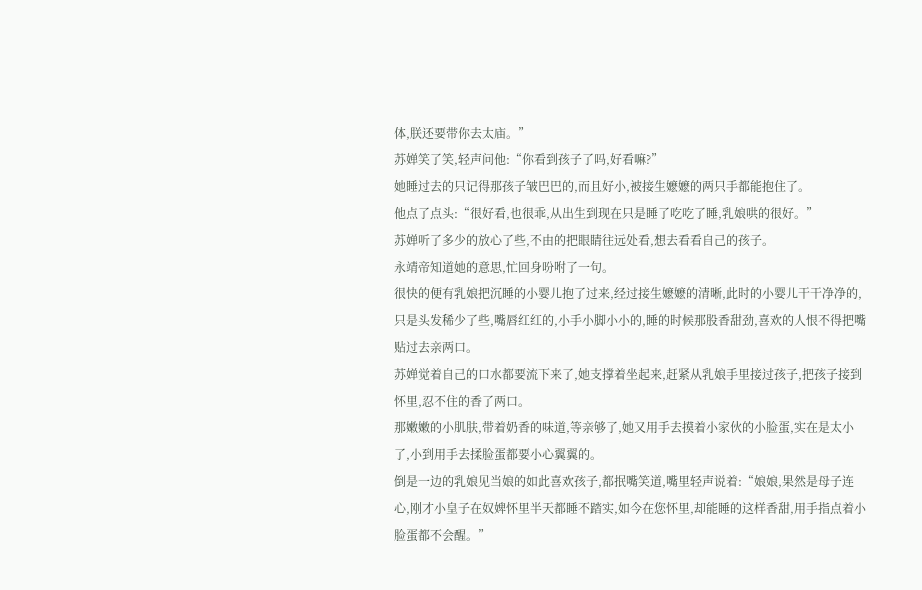体,朕还要带你去太庙。”
苏婵笑了笑,轻声问他:“你看到孩子了吗,好看嘛?”
她睡过去的只记得那孩子皱巴巴的,而且好小,被接生嬷嬷的两只手都能抱住了。
他点了点头:“很好看,也很乖,从出生到现在只是睡了吃吃了睡,乳娘哄的很好。”
苏婵听了多少的放心了些,不由的把眼睛往远处看,想去看看自己的孩子。
永靖帝知道她的意思,忙回身吩咐了一句。
很快的便有乳娘把沉睡的小婴儿抱了过来,经过接生嬷嬷的清晰,此时的小婴儿干干净净的,只是头发稀少了些,嘴唇红红的,小手小脚小小的,睡的时候那股香甜劲,喜欢的人恨不得把嘴贴过去亲两口。
苏婵觉着自己的口水都要流下来了,她支撑着坐起来,赶紧从乳娘手里接过孩子,把孩子接到怀里,忍不住的香了两口。
那嫩嫩的小肌肤,带着奶香的味道,等亲够了,她又用手去摸着小家伙的小脸蛋,实在是太小了,小到用手去揉脸蛋都要小心翼翼的。
倒是一边的乳娘见当娘的如此喜欢孩子,都抿嘴笑道,嘴里轻声说着:“娘娘,果然是母子连心,刚才小皇子在奴婢怀里半天都睡不踏实,如今在您怀里,却能睡的这样香甜,用手指点着小脸蛋都不会醒。”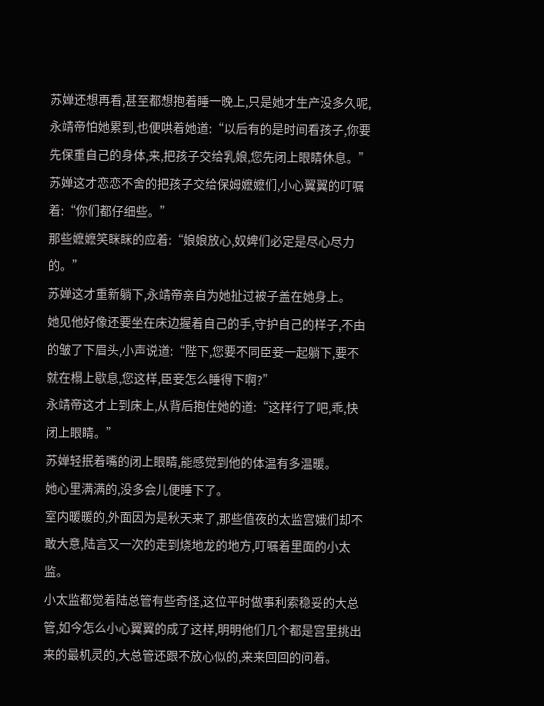苏婵还想再看,甚至都想抱着睡一晚上,只是她才生产没多久呢,永靖帝怕她累到,也便哄着她道:“以后有的是时间看孩子,你要先保重自己的身体,来,把孩子交给乳娘,您先闭上眼睛休息。”
苏婵这才恋恋不舍的把孩子交给保姆嬷嬷们,小心翼翼的叮嘱着:“你们都仔细些。”
那些嬷嬷笑眯眯的应着:“娘娘放心,奴婢们必定是尽心尽力的。”
苏婵这才重新躺下,永靖帝亲自为她扯过被子盖在她身上。
她见他好像还要坐在床边握着自己的手,守护自己的样子,不由的皱了下眉头,小声说道:“陛下,您要不同臣妾一起躺下,要不就在榻上歇息,您这样,臣妾怎么睡得下啊?”
永靖帝这才上到床上,从背后抱住她的道:“这样行了吧,乖,快闭上眼睛。”
苏婵轻抿着嘴的闭上眼睛,能感觉到他的体温有多温暖。
她心里满满的,没多会儿便睡下了。
室内暖暖的,外面因为是秋天来了,那些值夜的太监宫娥们却不敢大意,陆言又一次的走到烧地龙的地方,叮嘱着里面的小太监。
小太监都觉着陆总管有些奇怪,这位平时做事利索稳妥的大总管,如今怎么小心翼翼的成了这样,明明他们几个都是宫里挑出来的最机灵的,大总管还跟不放心似的,来来回回的问着。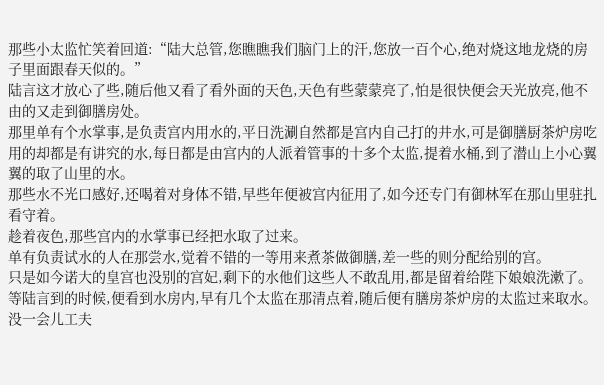那些小太监忙笑着回道:“陆大总管,您瞧瞧我们脑门上的汗,您放一百个心,绝对烧这地龙烧的房子里面跟春天似的。”
陆言这才放心了些,随后他又看了看外面的天色,天色有些蒙蒙亮了,怕是很快便会天光放亮,他不由的又走到御膳房处。
那里单有个水掌事,是负责宫内用水的,平日洗涮自然都是宫内自己打的井水,可是御膳厨茶炉房吃用的却都是有讲究的水,每日都是由宫内的人派着管事的十多个太监,提着水桶,到了潜山上小心翼翼的取了山里的水。
那些水不光口感好,还喝着对身体不错,早些年便被宫内征用了,如今还专门有御林军在那山里驻扎看守着。
趁着夜色,那些宫内的水掌事已经把水取了过来。
单有负责试水的人在那尝水,觉着不错的一等用来煮茶做御膳,差一些的则分配给别的宫。
只是如今诺大的皇宫也没别的宫妃,剩下的水他们这些人不敢乱用,都是留着给陛下娘娘洗漱了。
等陆言到的时候,便看到水房内,早有几个太监在那清点着,随后便有膳房茶炉房的太监过来取水。
没一会儿工夫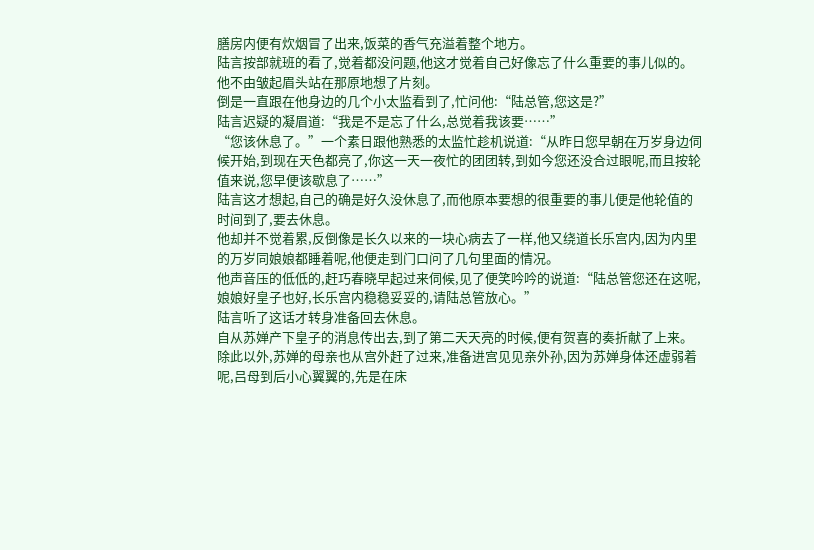膳房内便有炊烟冒了出来,饭菜的香气充溢着整个地方。
陆言按部就班的看了,觉着都没问题,他这才觉着自己好像忘了什么重要的事儿似的。
他不由皱起眉头站在那原地想了片刻。
倒是一直跟在他身边的几个小太监看到了,忙问他:“陆总管,您这是?”
陆言迟疑的凝眉道:“我是不是忘了什么,总觉着我该要……”
“您该休息了。”一个素日跟他熟悉的太监忙趁机说道:“从昨日您早朝在万岁身边伺候开始,到现在天色都亮了,你这一天一夜忙的团团转,到如今您还没合过眼呢,而且按轮值来说,您早便该歇息了……”
陆言这才想起,自己的确是好久没休息了,而他原本要想的很重要的事儿便是他轮值的时间到了,要去休息。
他却并不觉着累,反倒像是长久以来的一块心病去了一样,他又绕道长乐宫内,因为内里的万岁同娘娘都睡着呢,他便走到门口问了几句里面的情况。
他声音压的低低的,赶巧春晓早起过来伺候,见了便笑吟吟的说道:“陆总管您还在这呢,娘娘好皇子也好,长乐宫内稳稳妥妥的,请陆总管放心。”
陆言听了这话才转身准备回去休息。
自从苏婵产下皇子的消息传出去,到了第二天天亮的时候,便有贺喜的奏折献了上来。
除此以外,苏婵的母亲也从宫外赶了过来,准备进宫见见亲外孙,因为苏婵身体还虚弱着呢,吕母到后小心翼翼的,先是在床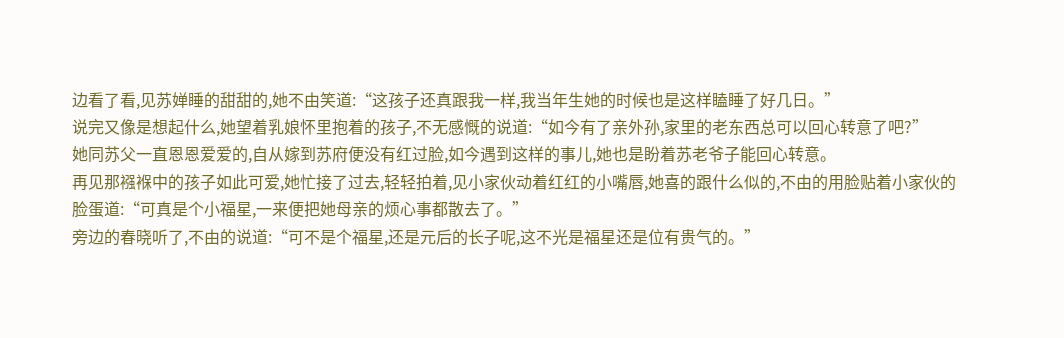边看了看,见苏婵睡的甜甜的,她不由笑道:“这孩子还真跟我一样,我当年生她的时候也是这样瞌睡了好几日。”
说完又像是想起什么,她望着乳娘怀里抱着的孩子,不无感慨的说道:“如今有了亲外孙,家里的老东西总可以回心转意了吧?”
她同苏父一直恩恩爱爱的,自从嫁到苏府便没有红过脸,如今遇到这样的事儿,她也是盼着苏老爷子能回心转意。
再见那襁褓中的孩子如此可爱,她忙接了过去,轻轻拍着,见小家伙动着红红的小嘴唇,她喜的跟什么似的,不由的用脸贴着小家伙的脸蛋道:“可真是个小福星,一来便把她母亲的烦心事都散去了。”
旁边的春晓听了,不由的说道:“可不是个福星,还是元后的长子呢,这不光是福星还是位有贵气的。”